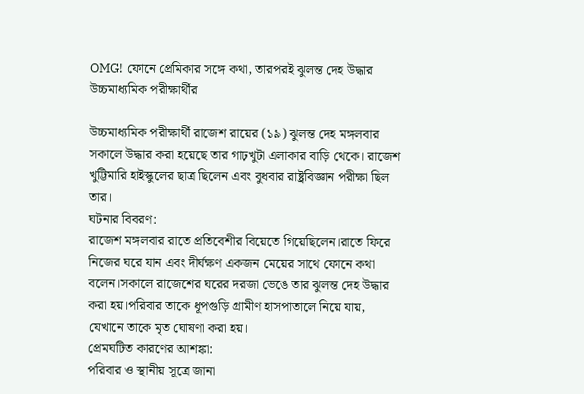OMG! ফোনে প্রেমিকার সঙ্গে কথা, তারপরই ঝুলন্ত দেহ উদ্ধার উচ্চমাধ্যমিক পরীক্ষার্থীর

উচ্চমাধ্যমিক পরীক্ষার্থী রাজেশ রায়ের (১৯) ঝুলন্ত দেহ মঙ্গলবার সকালে উদ্ধার করা হয়েছে তার গাঢ়খুটা এলাকার বাড়ি থেকে। রাজেশ খুট্টিমারি হাইস্কুলের ছাত্র ছিলেন এবং বুধবার রাষ্ট্রবিজ্ঞান পরীক্ষা ছিল তার।
ঘটনার বিবরণ:
রাজেশ মঙ্গলবার রাতে প্রতিবেশীর বিয়েতে গিয়েছিলেন।রাতে ফিরে নিজের ঘরে যান এবং দীর্ঘক্ষণ একজন মেয়ের সাথে ফোনে কথা বলেন।সকালে রাজেশের ঘরের দরজা ভেঙে তার ঝুলন্ত দেহ উদ্ধার করা হয়।পরিবার তাকে ধূপগুড়ি গ্রামীণ হাসপাতালে নিয়ে যায়, যেখানে তাকে মৃত ঘোষণা করা হয়।
প্রেমঘটিত কারণের আশঙ্কা:
পরিবার ও স্থানীয় সূত্রে জানা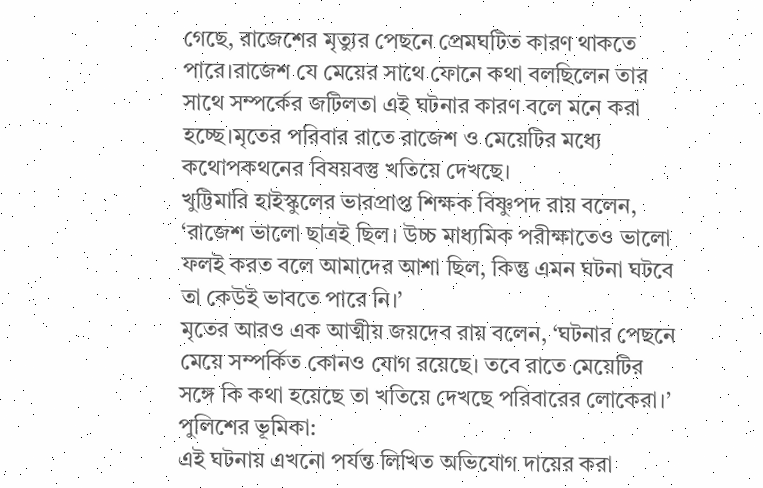গেছে, রাজেশের মৃত্যুর পেছনে প্রেমঘটিত কারণ থাকতে পারে।রাজেশ যে মেয়ের সাথে ফোনে কথা বলছিলেন তার সাথে সম্পর্কের জটিলতা এই ঘটনার কারণ বলে মনে করা হচ্ছে।মৃতের পরিবার রাতে রাজেশ ও মেয়েটির মধ্যে কথোপকথনের বিষয়বস্তু খতিয়ে দেখছে।
খুট্টিমারি হাইস্কুলের ভারপ্রাপ্ত শিক্ষক বিষ্ণুপদ রায় বলেন, ‘রাজেশ ভালো ছাত্রই ছিল। উচ্চ মাধ্যমিক পরীক্ষাতেও ভালো ফলই করত বলে আমাদের আশা ছিল, কিন্তু এমন ঘটনা ঘটবে তা কেউই ভাবতে পারে নি।’
মৃতের আরও এক আত্মীয় জয়দেব রায় বলেন, ‘ঘটনার পেছনে মেয়ে সম্পর্কিত কোনও যোগ রয়েছে। তবে রাতে মেয়েটির সঙ্গে কি কথা হয়েছে তা খতিয়ে দেখছে পরিবারের লোকেরা।’
পুলিশের ভূমিকা:
এই ঘটনায় এখনো পর্যন্ত লিখিত অভিযোগ দায়ের করা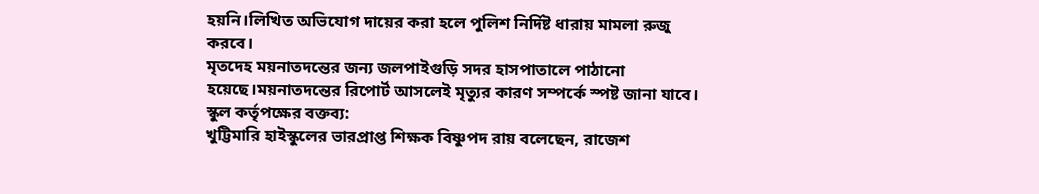হয়নি।লিখিত অভিযোগ দায়ের করা হলে পুলিশ নির্দিষ্ট ধারায় মামলা রুজু করবে।
মৃতদেহ ময়নাতদন্তের জন্য জলপাইগুড়ি সদর হাসপাতালে পাঠানো হয়েছে।ময়নাতদন্তের রিপোর্ট আসলেই মৃত্যুর কারণ সম্পর্কে স্পষ্ট জানা যাবে।
স্কুল কর্তৃপক্ষের বক্তব্য:
খুট্টিমারি হাইস্কুলের ভারপ্রাপ্ত শিক্ষক বিষ্ণুপদ রায় বলেছেন, রাজেশ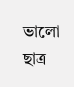ভালো ছাত্র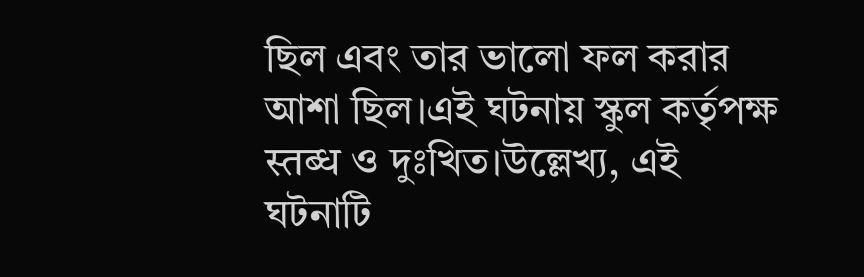ছিল এবং তার ভালো ফল করার আশা ছিল।এই ঘটনায় স্কুল কর্তৃপক্ষ स्तब्ध ও দুঃখিত।উল্লেখ্য, এই ঘটনাটি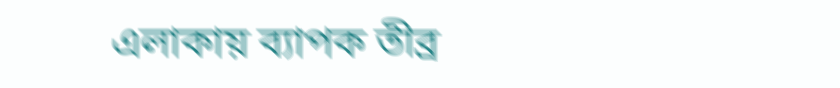এলাকায় ব্যাপক তীব্র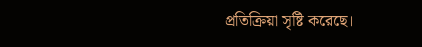প্রতিক্রিয়া সৃষ্টি করেছে।